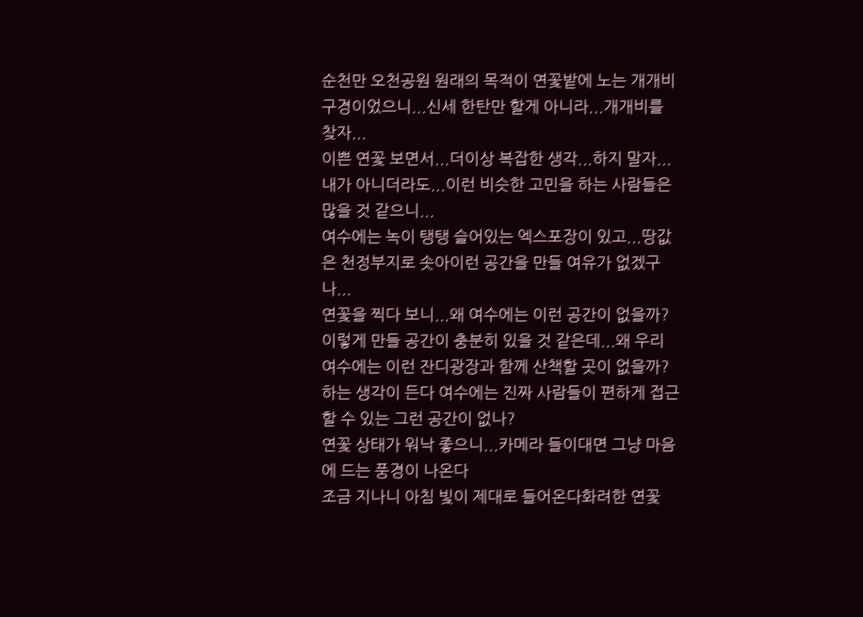순천만 오천공원 원래의 목적이 연꽃밭에 노는 개개비 구경이었으니...신세 한탄만 할게 아니라...개개비를 찾자...
이쁜 연꽃 보면서...더이상 복잡한 생각...하지 말자...내가 아니더라도...이런 비슷한 고민을 하는 사람들은 많을 것 같으니...
여수에는 녹이 탱탱 슬어있는 엑스포장이 있고...땅값은 천정부지로 솟아이런 공간을 만들 여유가 없겠구나...
연꽃을 찍다 보니...왜 여수에는 이런 공간이 없을까? 이렇게 만들 공간이 충분히 있을 것 같은데...왜 우리 여수에는 이런 잔디광장과 함께 산책할 곳이 없을까? 하는 생각이 든다 여수에는 진짜 사람들이 편하게 접근할 수 있는 그런 공간이 없나?
연꽃 상태가 워낙 좋으니...카메라 들이대면 그냥 마음에 드는 풍경이 나온다
조금 지나니 아침 빛이 제대로 들어온다화려한 연꽃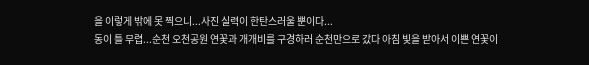을 이렇게 밖에 못 찍으니...사진 실력이 한탄스러울 뿐이다...
동이 틀 무렵...순천 오천공원 연꽃과 개개비를 구경하러 순천만으로 갔다 아침 빛을 받아서 이쁜 연꽃이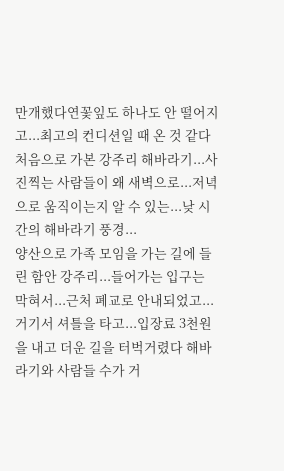만개했다연꽃잎도 하나도 안 떨어지고...최고의 컨디션일 때 온 것 같다
처음으로 가본 강주리 해바라기...사진찍는 사람들이 왜 새벽으로...저녁으로 움직이는지 알 수 있는...낮 시간의 해바라기 풍경...
양산으로 가족 모임을 가는 길에 들린 함안 강주리...들어가는 입구는 막혀서...근처 폐교로 안내되었고...거기서 셔틀을 타고...입장료 3천원을 내고 더운 길을 터벅거렸다 해바라기와 사람들 수가 거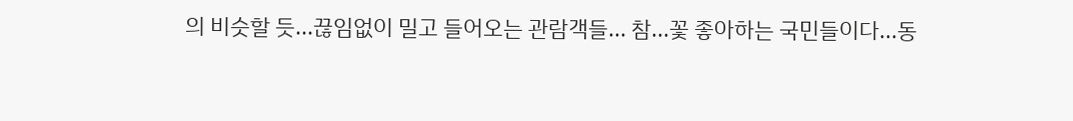의 비슷할 듯...끊임없이 밀고 들어오는 관람객들... 참...꽃 좋아하는 국민들이다...동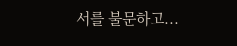서를 불문하고...